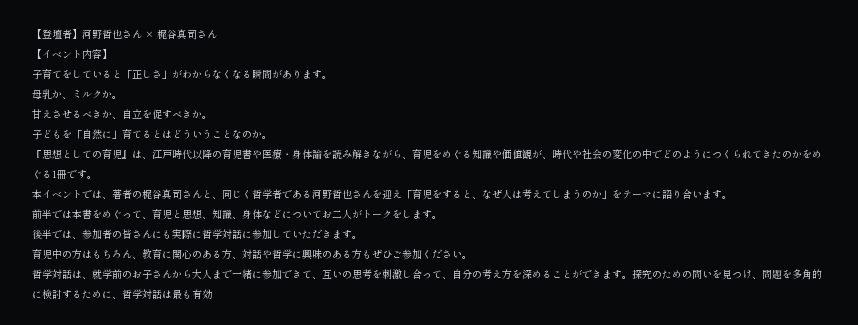【登壇者】河野哲也さん × 梶谷真司さん
【イベント内容】
子育てをしていると「正しさ」がわからなくなる瞬間があります。
母乳か、ミルクか。
甘えさせるべきか、自立を促すべきか。
子どもを「自然に」育てるとはどういうことなのか。
『思想としての育児』は、江戸時代以降の育児書や医療・身体論を読み解きながら、育児をめぐる知識や価値観が、時代や社会の変化の中でどのようにつくられてきたのかをめぐる1冊です。
本イベントでは、著者の梶谷真司さんと、同じく哲学者である河野哲也さんを迎え「育児をすると、なぜ人は考えてしまうのか」をテーマに語り合います。
前半では本書をめぐって、育児と思想、知識、身体などについてお二人がトークをします。
後半では、参加者の皆さんにも実際に哲学対話に参加していただきます。
育児中の方はもちろん、教育に関心のある方、対話や哲学に興味のある方もぜひご参加ください。
哲学対話は、就学前のお子さんから大人まで一緒に参加できて、互いの思考を刺激し合って、自分の考え方を深めることができます。探究のための問いを見つけ、問題を多角的に検討するために、哲学対話は最も有効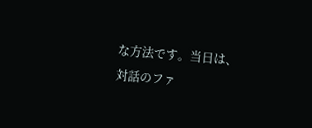な方法です。当日は、対話のファ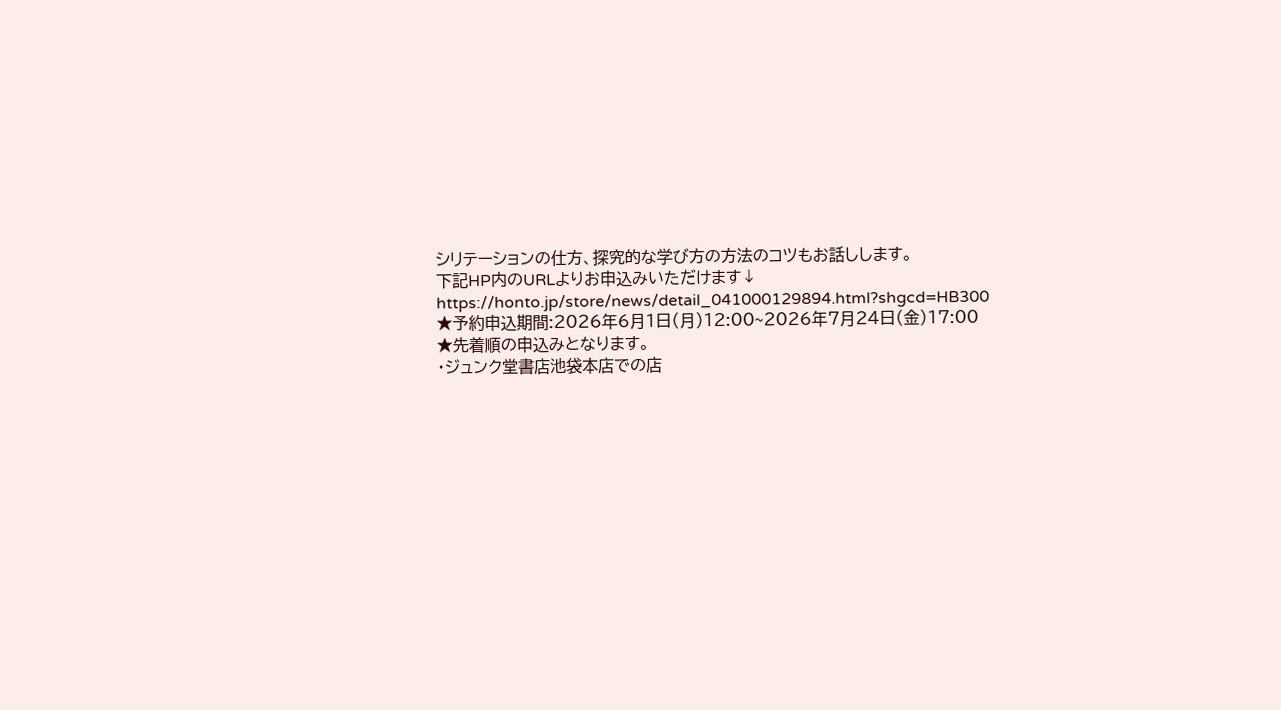シリテーションの仕方、探究的な学び方の方法のコツもお話しします。
下記HP内のURLよりお申込みいただけます↓
https://honto.jp/store/news/detail_041000129894.html?shgcd=HB300
★予約申込期間:2026年6月1日(月)12:00~2026年7月24日(金)17:00
★先着順の申込みとなります。
・ジュンク堂書店池袋本店での店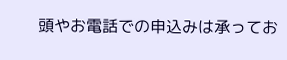頭やお電話での申込みは承ってお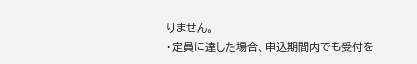りません。
・定員に達した場合、申込期間内でも受付を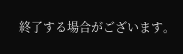終了する場合がございます。